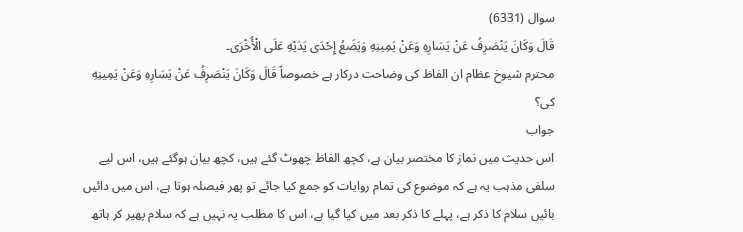سوال (6331)
قَالَ وَكَانَ يَنْصَرِفُ عَنْ يَسَارِهِ وَعَنْ يَمِينِهِ وَيَضَعُ إِحْدَى يَدَيْهِ عَلَى الْأُخْرَى۔
محترم شیوخ عظام ان الفاظ کی وضاحت درکار ہے خصوصاً قَالَ وَكَانَ يَنْصَرِفُ عَنْ يَسَارِهِ وَعَنْ يَمِينِهِ کی؟
جواب
اس حدیث میں نماز کا مختصر بیان ہے، کچھ الفاظ چھوٹ گئے ہیں، کچھ بیان ہوگئے ہیں، اس لیے سلفی مذہب یہ ہے کہ موضوع کی تمام روایات کو جمع کیا جائے تو پھر فیصلہ ہوتا ہے، اس میں دائیں بائیں سلام کا ذکر ہے، پہلے کا ذکر بعد میں کیا گیا ہے، اس کا مطلب یہ نہیں ہے کہ سلام پھیر کر ہاتھ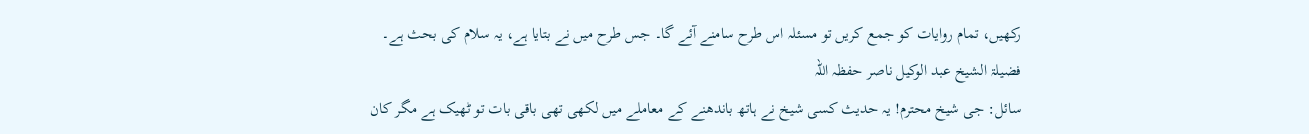رکھیں، تمام روایات کو جمع کریں تو مسئلہ اس طرح سامنے آئے گا۔ جس طرح میں نے بتایا ہے، یہ سلام کی بحث ہے۔
فضیلۃ الشیخ عبد الوکیل ناصر حفظہ اللہ
سائل: جی شیخ محترم! یہ حدیث کسی شیخ نے ہاتھ باندھنے کے معاملے میں لکھی تھی باقی بات تو ٹھیک ہے مگر کان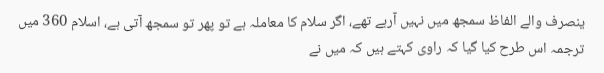ینصرف والے الفاظ سمجھ میں نہیں آرہے تھے، اگر سلام کا معاملہ ہے تو پھر تو سمجھ آتی ہے، اسلام 360 میں ترجمہ اس طرح کیا گیا کہ راوی کہتے ہیں کہ میں نے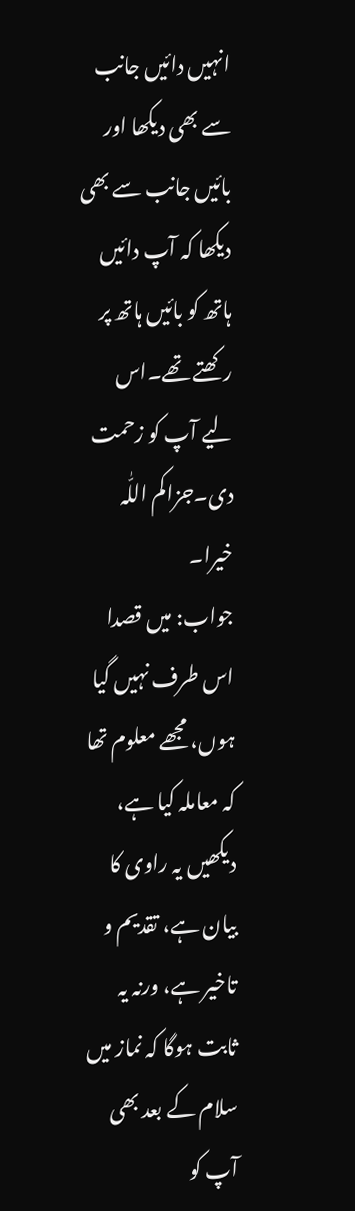انہیں دائیں جانب سے بھی دیکھا اور بائیں جانب سے بھی دیکھا کہ آپ دائیں ہاتھ کو بائیں ہاتھ پر رکھتے تھے۔اس لیے آپ کو زحمت دی۔جزاکم اللّٰہ خیرا۔
جواب: میں قصدا اس طرف نہیں گیا ہوں، مجھے معلوم تھا کہ معاملہ کیا ہے، دیکھیں یہ راوی کا بیان ہے، تقدیم و تاخیر ہے، ورنہ یہ ثابت ہوگا کہ نماز میں سلام کے بعد بھی آپ کو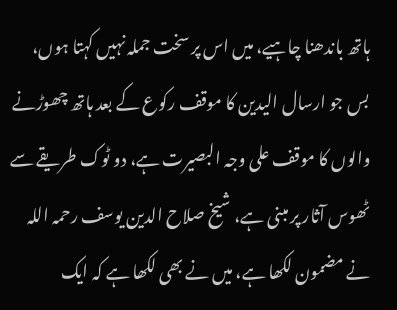ہاتھ باندھنا چاہیے، میں اس پر سخت جملہ نہیں کہتا ہوں، بس جو ارسال الیدین کا موقف رکوع کے بعد ہاتھ چھوڑنے والوں کا موقف علی وجہ البصیرت ہے، دو ٹوک طریقے سے ٹھوس آثار پر مبنی ہے، شیخ صلاح الدین یوسف رحمہ اللہ نے مضمون لکھا ہے، میں نے بھی لکھا ہے کہ ایک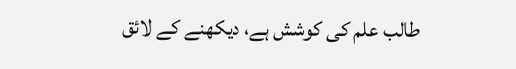طالب علم کی کوشش ہے، دیکھنے کے لائق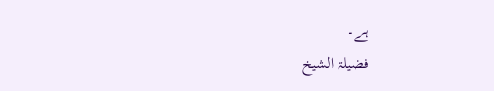ہے۔
فضیلۃ الشیخ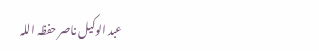عبد الوکیل ناصر حفظہ اللہ